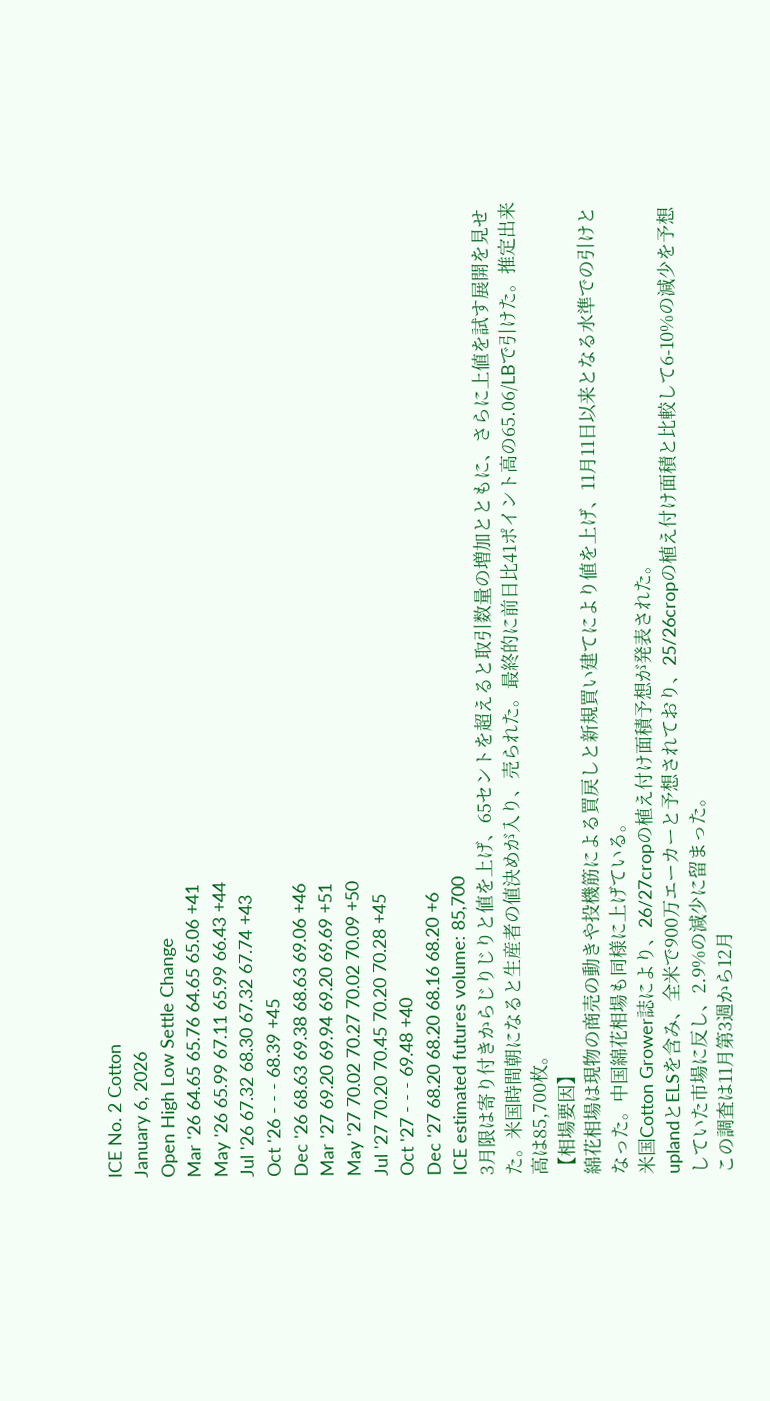ICE No. 2 Cotton
January 6, 2026
Open High Low Settle Change
Mar '26 64.65 65.76 64.65 65.06 +41
May '26 65.99 67.11 65.99 66.43 +44
Jul '26 67.32 68.30 67.32 67.74 +43
Oct '26 - - - 68.39 +45
Dec '26 68.63 69.38 68.63 69.06 +46
Mar '27 69.20 69.94 69.20 69.69 +51
May '27 70.02 70.27 70.02 70.09 +50
Jul '27 70.20 70.45 70.20 70.28 +45
Oct '27 - - - 69.48 +40
Dec '27 68.20 68.20 68.16 68.20 +6
ICE estimated futures volume: 85,700
3月限は寄り付きからじりじりと値を上げ、65セントを超えると取引数量の増加とともに、さらに上値を試す展開を見せた。米国時間朝になると生産者の値決めが入り、売られた。最終的に前日比41ポイント高の65.06/LBで引けた。推定出来高は85,700枚。
【相場要因】
綿花相場は現物の商売の動きや投機筋による買戻しと新規買い建てにより値を上げ、11月11日以来となる水準での引けとなった。中国綿花相場も同様に上げている。
米国Cotton Grower誌により、26/27cropの植え付け面積予想が発表された。
uplandとELSを含み、全米で900万エーカーと予想されており、25/26cropの植え付け面積と比較して6-10%の減少を予想していた市場に反し、2.9%の減少に留まった。
この調査は11月第3週から12月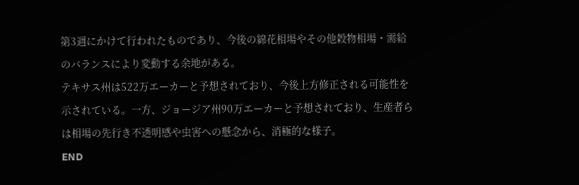第3週にかけて行われたものであり、今後の綿花相場やその他穀物相場・需給のバランスにより変動する余地がある。
テキサス州は522万エーカーと予想されており、今後上方修正される可能性を示されている。一方、ジョージア州90万エーカーと予想されており、生産者らは相場の先行き不透明感や虫害への懸念から、消極的な様子。
END